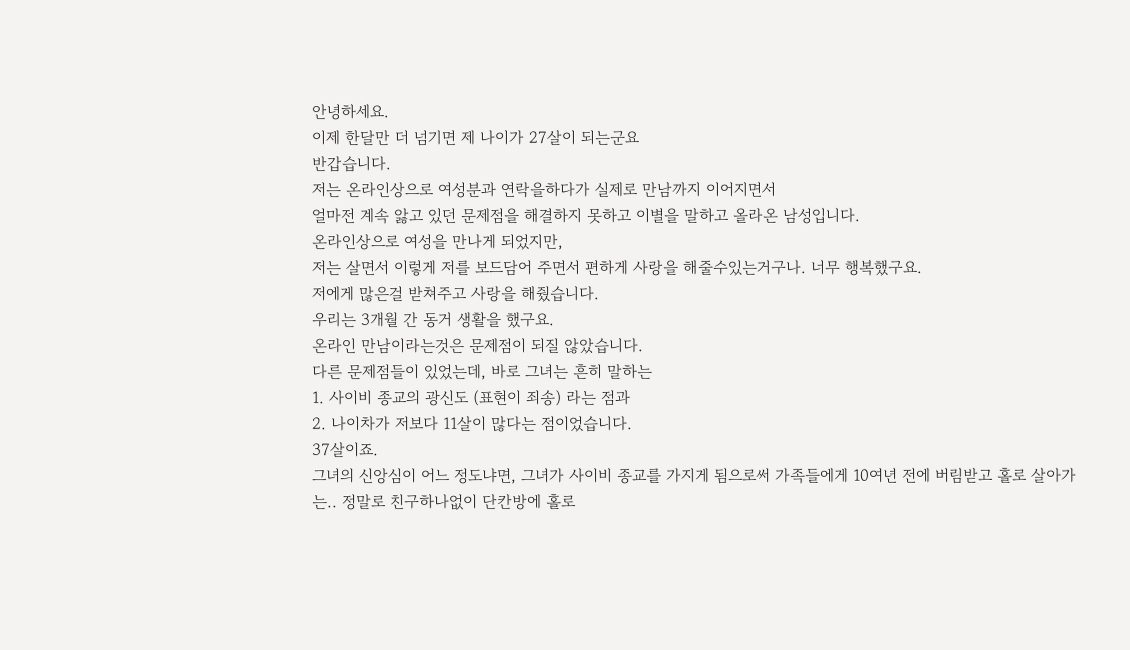안녕하세요.
이제 한달만 더 넘기면 제 나이가 27살이 되는군요
반갑습니다.
저는 온라인상으로 여성분과 연락을하다가 실제로 만남까지 이어지면서
얼마전 계속 앓고 있던 문제점을 해결하지 못하고 이별을 말하고 올라온 남성입니다.
온라인상으로 여성을 만나게 되었지만,
저는 살면서 이렇게 저를 보드담어 주면서 편하게 사랑을 해줄수있는거구나. 너무 행복했구요.
저에게 많은걸 받쳐주고 사랑을 해줬습니다.
우리는 3개월 간 동거 생활을 했구요.
온라인 만남이라는것은 문제점이 되질 않았습니다.
다른 문제점들이 있었는데, 바로 그녀는 흔히 말하는
1. 사이비 종교의 광신도 (표현이 죄송) 라는 점과
2. 나이차가 저보다 11살이 많다는 점이었습니다.
37살이죠.
그녀의 신앙심이 어느 정도냐면, 그녀가 사이비 종교를 가지게 됨으로써 가족들에게 10여년 전에 버림받고 홀로 살아가는.. 정말로 친구하나없이 단칸방에 홀로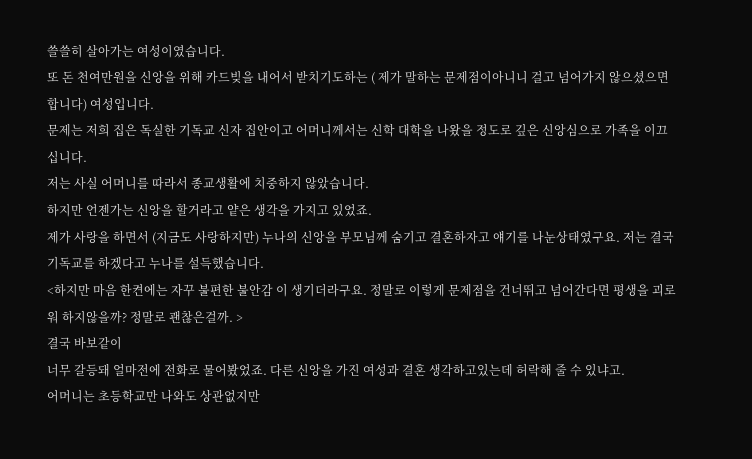쓸쓸히 살아가는 여성이였습니다.
또 돈 천여만원을 신앙을 위해 카드빚을 내어서 받치기도하는 ( 제가 말하는 문제점이아니니 걸고 넘어가지 않으셨으면 합니다) 여성입니다.
문제는 저희 집은 독실한 기독교 신자 집안이고 어머니께서는 신학 대학을 나왔을 정도로 깊은 신앙심으로 가족을 이끄십니다.
저는 사실 어머니를 따라서 종교생활에 치중하지 않았습니다.
하지만 언젠가는 신앙을 할거라고 얕은 생각을 가지고 있었죠.
제가 사랑을 하면서 (지금도 사랑하지만) 누나의 신앙을 부모님께 숨기고 결혼하자고 얘기를 나눈상태였구요. 저는 결국 기독교를 하겠다고 누나를 설득했습니다.
<하지만 마음 한켠에는 자꾸 불편한 불안감 이 생기더라구요. 정말로 이렇게 문제점을 건너뛰고 넘어간다면 평생을 괴로워 하지않을까? 정말로 괜찮은걸까. >
결국 바보같이
너무 갈등돼 얼마전에 전화로 물어봤었죠. 다른 신앙을 가진 여성과 결혼 생각하고있는데 허락해 줄 수 있냐고.
어머니는 초등학교만 나와도 상관없지만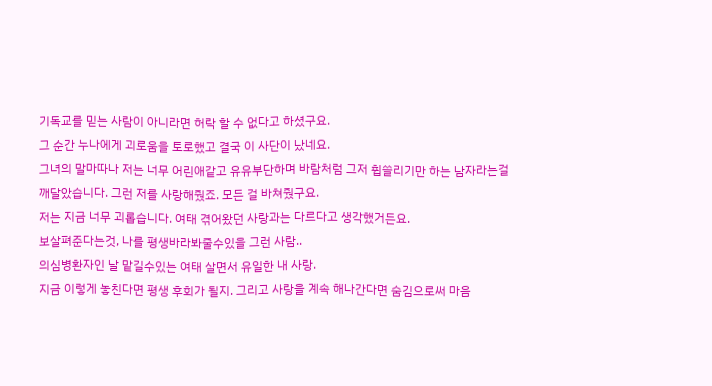기독교를 믿는 사람이 아니라면 허락 할 수 없다고 하셨구요.
그 순간 누나에게 괴로움을 토로했고 결국 이 사단이 났네요.
그녀의 말마따나 저는 너무 어린애같고 유유부단하며 바람처럼 그저 휩쓸리기만 하는 남자라는걸 깨달았습니다. 그런 저를 사랑해줬죠. 모든 걸 바쳐줬구요.
저는 지금 너무 괴롭습니다. 여태 겪어왔던 사랑과는 다르다고 생각했거든요.
보살펴준다는것, 나를 평생바라봐줄수있을 그런 사람..
의심병환자인 날 맡길수있는 여태 살면서 유일한 내 사랑.
지금 이렇게 놓친다면 평생 후회가 될지. 그리고 사랑을 계속 해나간다면 숨김으로써 마음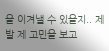을 이겨낼 수 있을지.. 제발 제 고민을 보고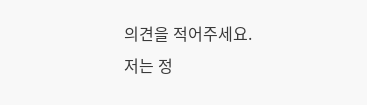의견을 적어주세요.
저는 정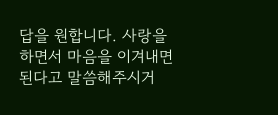답을 원합니다. 사랑을 하면서 마음을 이겨내면 된다고 말씀해주시거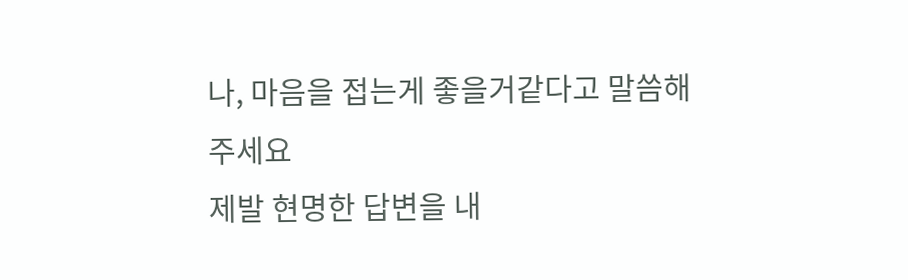나, 마음을 접는게 좋을거같다고 말씀해주세요
제발 현명한 답변을 내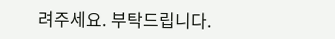려주세요. 부탁드립니다.